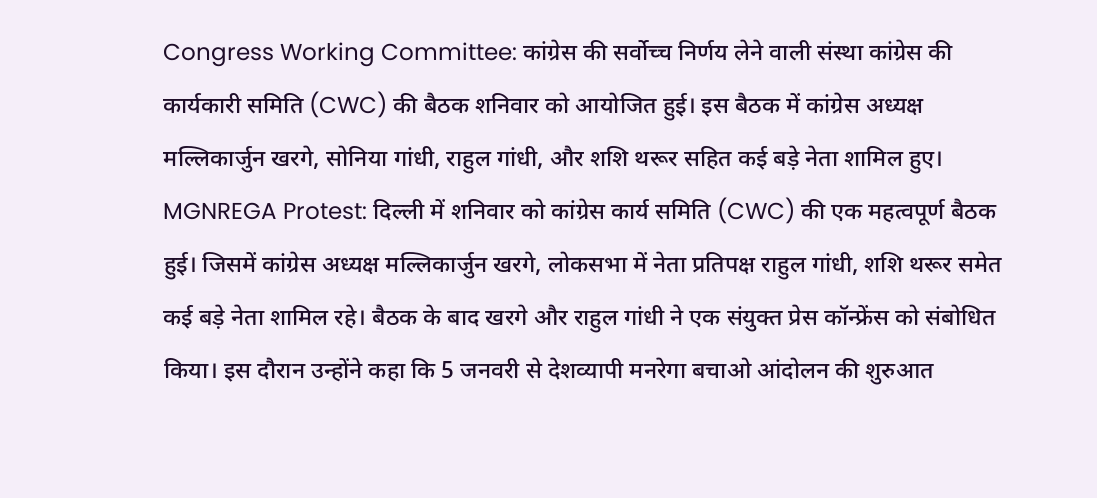Congress Working Committee: कांग्रेस की सर्वोच्च निर्णय लेने वाली संस्था कांग्रेस की कार्यकारी समिति (CWC) की बैठक शनिवार को आयोजित हुई। इस बैठक में कांग्रेस अध्यक्ष मल्लिकार्जुन खरगे, सोनिया गांधी, राहुल गांधी, और शशि थरूर सहित कई बड़े नेता शामिल हुए।
MGNREGA Protest: दिल्ली में शनिवार को कांग्रेस कार्य समिति (CWC) की एक महत्वपूर्ण बैठक हुई। जिसमें कांग्रेस अध्यक्ष मल्लिकार्जुन खरगे, लोकसभा में नेता प्रतिपक्ष राहुल गांधी, शशि थरूर समेत कई बड़े नेता शामिल रहे। बैठक के बाद खरगे और राहुल गांधी ने एक संयुक्त प्रेस कॉन्फ्रेंस को संबोधित किया। इस दौरान उन्होंने कहा कि 5 जनवरी से देशव्यापी मनरेगा बचाओ आंदोलन की शुरुआत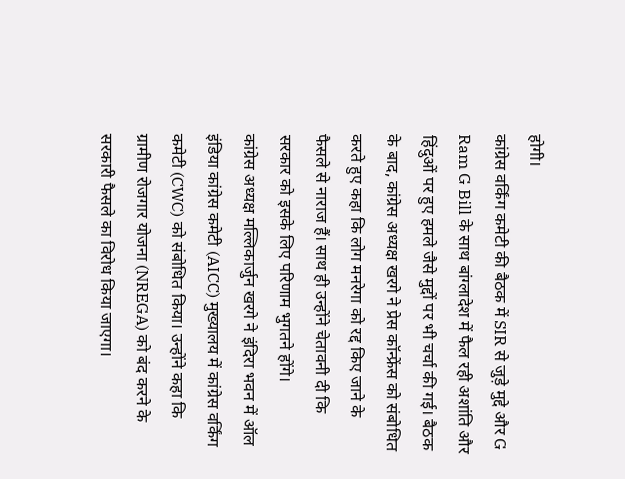होगी।
कांग्रेस वर्किंग कमेटी की बैठक में SIR से जुड़े मुद्दे और G Ram G Bill के साथ बांग्लादेश में फैल रही अशांति और हिंदुओं पर हुए हमले जैसे मुद्दों पर भी चर्चा की गई। बैठक के बाद, कांग्रेस अध्यक्ष खरगे ने प्रेस कॉन्फ्रेंस को संबोधित करते हुए कहा कि लोग मनरेगा को रद्द किए जाने के फैसले से नाराज हैं। साथ ही उन्होंने चेतावनी दी कि सरकार को इसके लिए परिणाम भुगतने होंगे।
कांग्रेस अध्यक्ष मल्लिकार्जुन खरगे ने इंदिरा भवन में ऑल इंडिया कांग्रेस कमेटी (AICC) मुख्यालय में कांग्रेस वर्किंग कमेटी (CWC) को संबोधित किया। उन्होंने कहा कि ग्रामीण रोजगार योजना (NREGA) को बंद करने के सरकारी फैसले का विरोध किया जाएगा।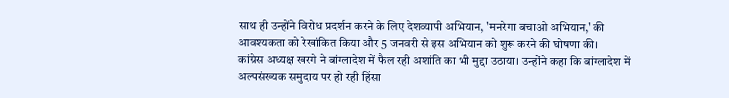साथ ही उन्होंने विरोध प्रदर्शन करने के लिए देशव्यापी अभियान, 'मनरेगा बचाओ अभियान,' की आवश्यकता को रेखांकित किया और 5 जनवरी से इस अभियान को शुरू करने की घोषणा की।
कांग्रेस अध्यक्ष खरगे ने बांग्लादेश में फैल रही अशांति का भी मुद्दा उठाया। उन्होंने कहा कि बांग्लादेश में अल्पसंख्यक समुदाय पर हो रही हिंसा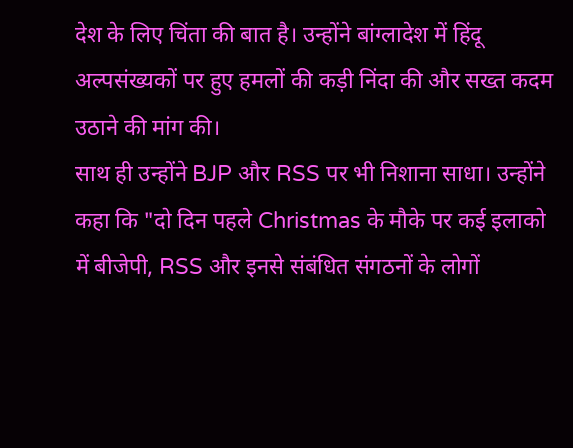देश के लिए चिंता की बात है। उन्होंने बांग्लादेश में हिंदू अल्पसंख्यकों पर हुए हमलों की कड़ी निंदा की और सख्त कदम उठाने की मांग की।
साथ ही उन्होंने BJP और RSS पर भी निशाना साधा। उन्होंने कहा कि "दो दिन पहले Christmas के मौके पर कई इलाको में बीजेपी, RSS और इनसे संबंधित संगठनों के लोगों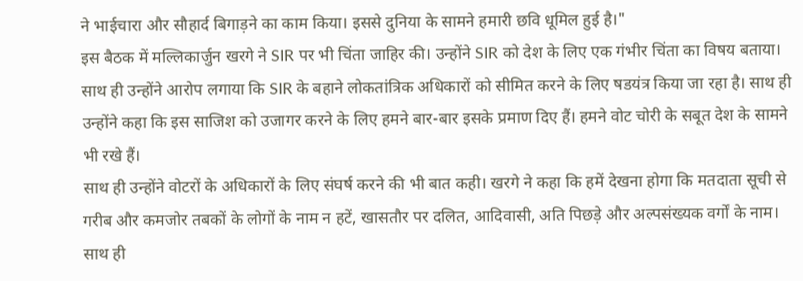ने भाईचारा और सौहार्द बिगाड़ने का काम किया। इससे दुनिया के सामने हमारी छवि धूमिल हुई है।"
इस बैठक में मल्लिकार्जुन खरगे ने SIR पर भी चिंता जाहिर की। उन्होंने SIR को देश के लिए एक गंभीर चिंता का विषय बताया। साथ ही उन्होंने आरोप लगाया कि SIR के बहाने लोकतांत्रिक अधिकारों को सीमित करने के लिए षडयंत्र किया जा रहा है। साथ ही उन्होंने कहा कि इस साजिश को उजागर करने के लिए हमने बार-बार इसके प्रमाण दिए हैं। हमने वोट चोरी के सबूत देश के सामने भी रखे हैं।
साथ ही उन्होंने वोटरों के अधिकारों के लिए संघर्ष करने की भी बात कही। खरगे ने कहा कि हमें देखना होगा कि मतदाता सूची से गरीब और कमजोर तबकों के लोगों के नाम न हटें, खासतौर पर दलित, आदिवासी, अति पिछड़े और अल्पसंख्यक वर्गों के नाम। साथ ही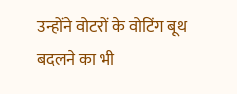उन्होंने वोटरों के वोटिंग बूथ बदलने का भी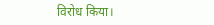विरोध किया।